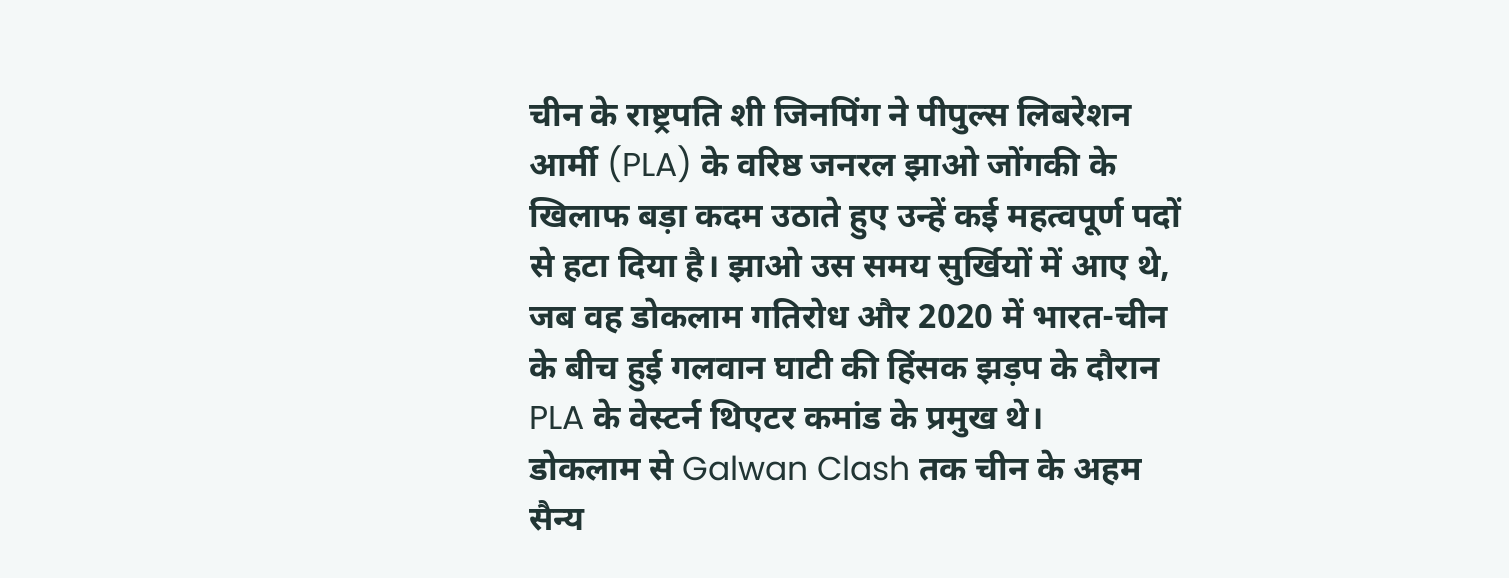चीन के राष्ट्रपति शी जिनपिंग ने पीपुल्स लिबरेशन आर्मी (PLA) के वरिष्ठ जनरल झाओ जोंगकी के खिलाफ बड़ा कदम उठाते हुए उन्हें कई महत्वपूर्ण पदों से हटा दिया है। झाओ उस समय सुर्खियों में आए थे, जब वह डोकलाम गतिरोध और 2020 में भारत-चीन के बीच हुई गलवान घाटी की हिंसक झड़प के दौरान PLA के वेस्टर्न थिएटर कमांड के प्रमुख थे।
डोकलाम से Galwan Clash तक चीन के अहम सैन्य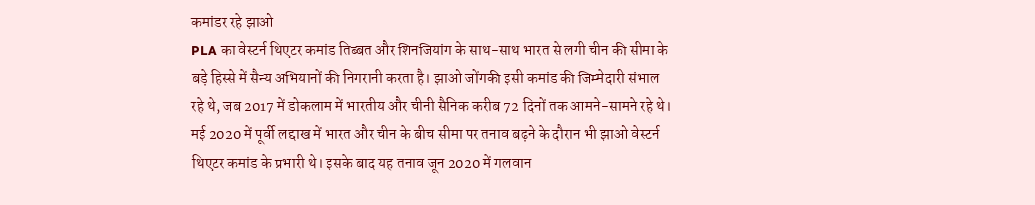कमांडर रहे झाओ
PLA का वेस्टर्न थिएटर कमांड तिब्बत और शिनजियांग के साथ-साथ भारत से लगी चीन की सीमा के बड़े हिस्से में सैन्य अभियानों की निगरानी करता है। झाओ जोंगकी इसी कमांड की जिम्मेदारी संभाल रहे थे, जब 2017 में डोकलाम में भारतीय और चीनी सैनिक करीब 72 दिनों तक आमने-सामने रहे थे।
मई 2020 में पूर्वी लद्दाख में भारत और चीन के बीच सीमा पर तनाव बढ़ने के दौरान भी झाओ वेस्टर्न थिएटर कमांड के प्रभारी थे। इसके बाद यह तनाव जून 2020 में गलवान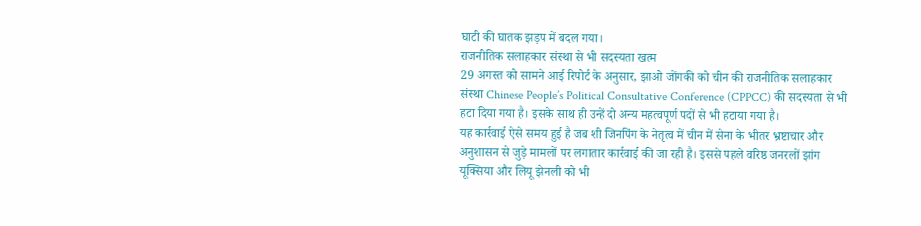घाटी की घातक झड़प में बदल गया।
राजनीतिक सलाहकार संस्था से भी सदस्यता खत्म
29 अगस्त को सामने आई रिपोर्ट के अनुसार, झाओ जोंगकी को चीन की राजनीतिक सलाहकार संस्था Chinese People’s Political Consultative Conference (CPPCC) की सदस्यता से भी हटा दिया गया है। इसके साथ ही उन्हें दो अन्य महत्वपूर्ण पदों से भी हटाया गया है।
यह कार्रवाई ऐसे समय हुई है जब शी जिनपिंग के नेतृत्व में चीन में सेना के भीतर भ्रष्टाचार और अनुशासन से जुड़े मामलों पर लगातार कार्रवाई की जा रही है। इससे पहले वरिष्ठ जनरलों झांग यूक्सिया और लियू झेनली को भी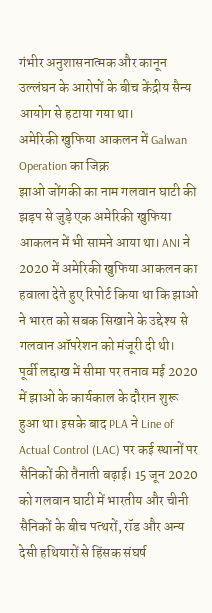गंभीर अनुशासनात्मक और कानून उल्लंघन के आरोपों के बीच केंद्रीय सैन्य आयोग से हटाया गया था।
अमेरिकी खुफिया आकलन में Galwan Operation का जिक्र
झाओ जोंगकी का नाम गलवान घाटी की झड़प से जुड़े एक अमेरिकी खुफिया आकलन में भी सामने आया था। ANI ने 2020 में अमेरिकी खुफिया आकलन का हवाला देते हुए रिपोर्ट किया था कि झाओ ने भारत को सबक सिखाने के उद्देश्य से गलवान ऑपरेशन को मंजूरी दी थी।
पूर्वी लद्दाख में सीमा पर तनाव मई 2020 में झाओ के कार्यकाल के दौरान शुरू हुआ था। इसके बाद PLA ने Line of Actual Control (LAC) पर कई स्थानों पर सैनिकों की तैनाती बढ़ाई। 15 जून 2020 को गलवान घाटी में भारतीय और चीनी सैनिकों के बीच पत्थरों, रॉड और अन्य देसी हथियारों से हिंसक संघर्ष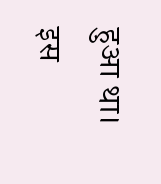हुआ था। इस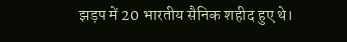झड़प में 20 भारतीय सैनिक शहीद हुए थे।